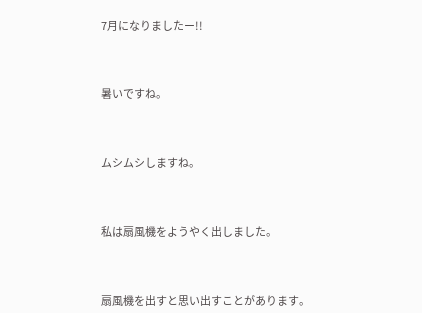7月になりましたー!!



暑いですね。



ムシムシしますね。



私は扇風機をようやく出しました。



扇風機を出すと思い出すことがあります。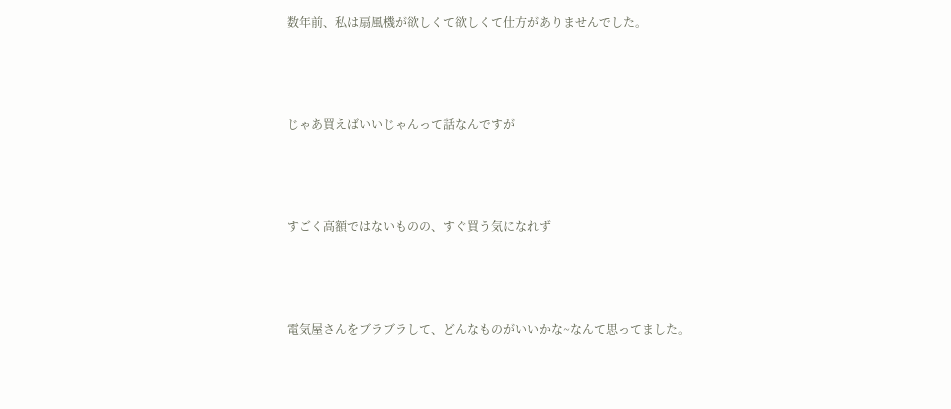数年前、私は扇風機が欲しくて欲しくて仕方がありませんでした。



じゃあ買えばいいじゃんって話なんですが



すごく高額ではないものの、すぐ買う気になれず



電気屋さんをブラブラして、どんなものがいいかな~なんて思ってました。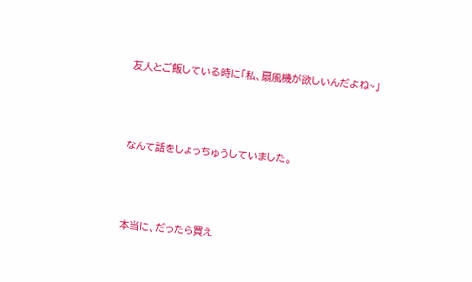友人とご飯している時に「私、扇風機が欲しいんだよね~」



なんて話をしょっちゅうしていました。



本当に、だったら買え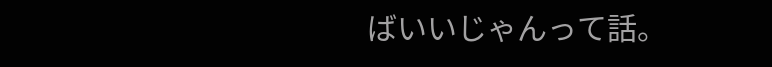ばいいじゃんって話。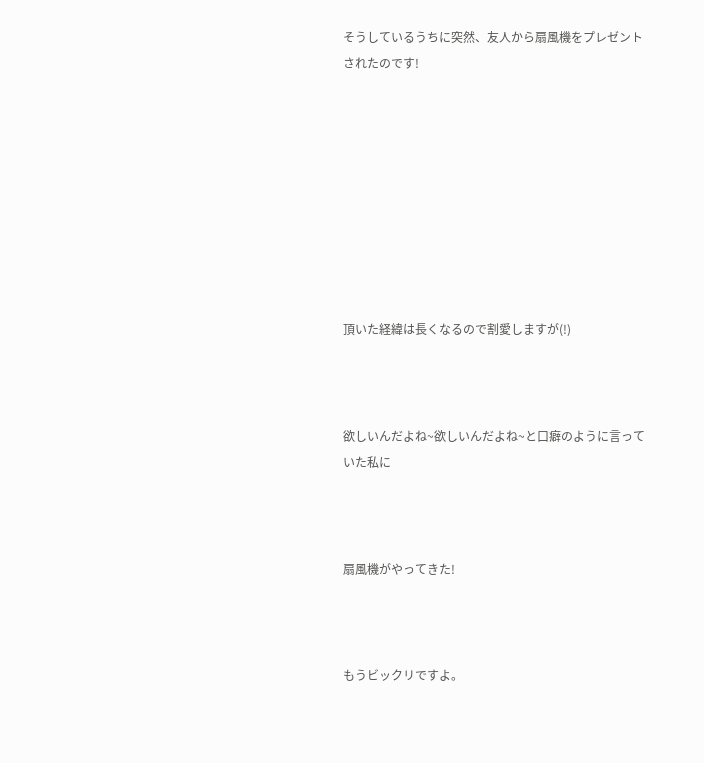そうしているうちに突然、友人から扇風機をプレゼントされたのです!









頂いた経緯は長くなるので割愛しますが(!)



欲しいんだよね~欲しいんだよね~と口癖のように言っていた私に



扇風機がやってきた!



もうビックリですよ。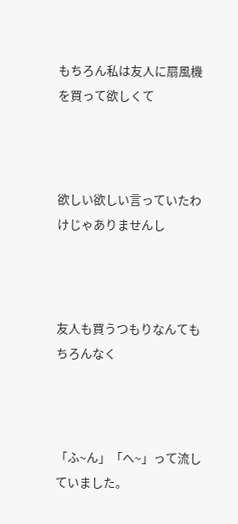もちろん私は友人に扇風機を買って欲しくて



欲しい欲しい言っていたわけじゃありませんし



友人も買うつもりなんてもちろんなく



「ふ~ん」「へ~」って流していました。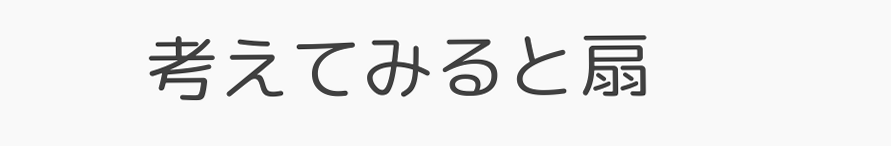考えてみると扇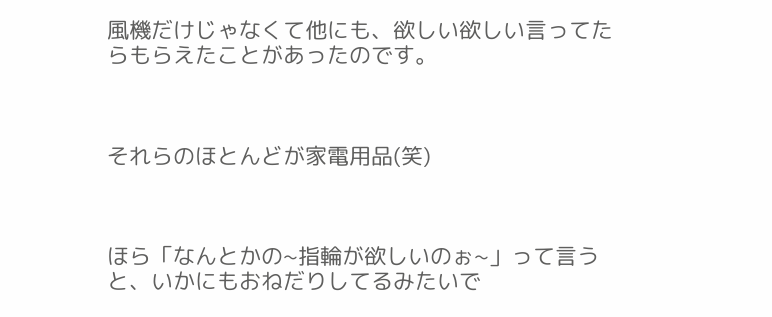風機だけじゃなくて他にも、欲しい欲しい言ってたらもらえたことがあったのです。



それらのほとんどが家電用品(笑)



ほら「なんとかの~指輪が欲しいのぉ~」って言うと、いかにもおねだりしてるみたいで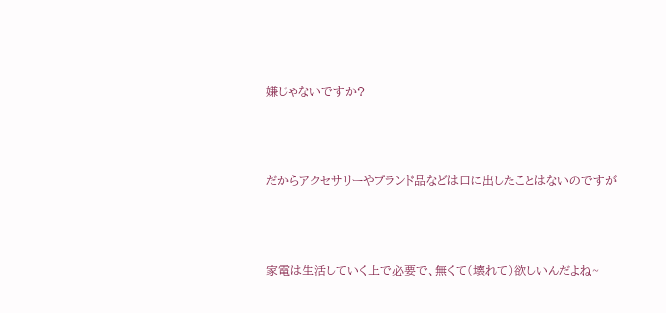嫌じゃないですか?



だからアクセサリーやブランド品などは口に出したことはないのですが



家電は生活していく上で必要で、無くて(壊れて)欲しいんだよね~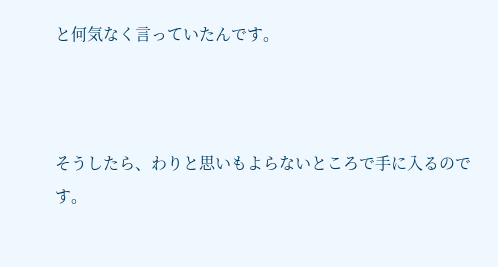と何気なく言っていたんです。



そうしたら、わりと思いもよらないところで手に入るのです。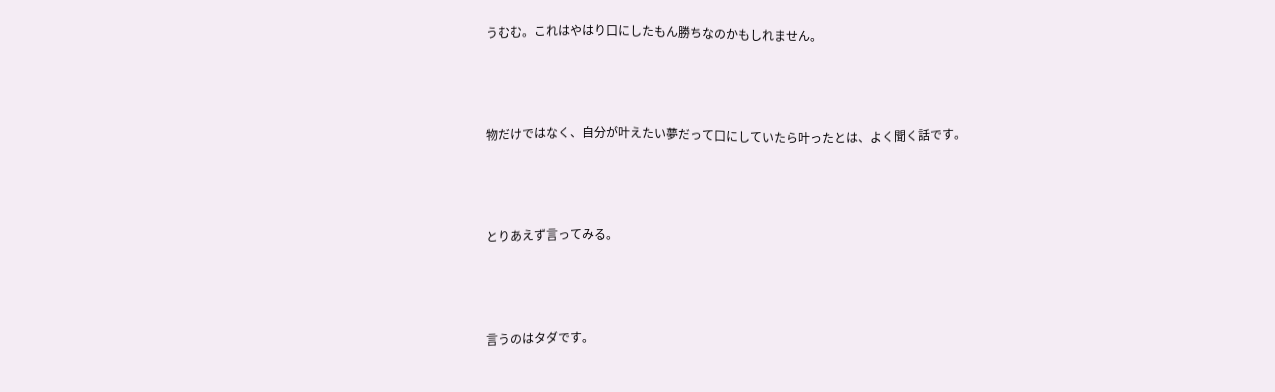うむむ。これはやはり口にしたもん勝ちなのかもしれません。



物だけではなく、自分が叶えたい夢だって口にしていたら叶ったとは、よく聞く話です。



とりあえず言ってみる。



言うのはタダです。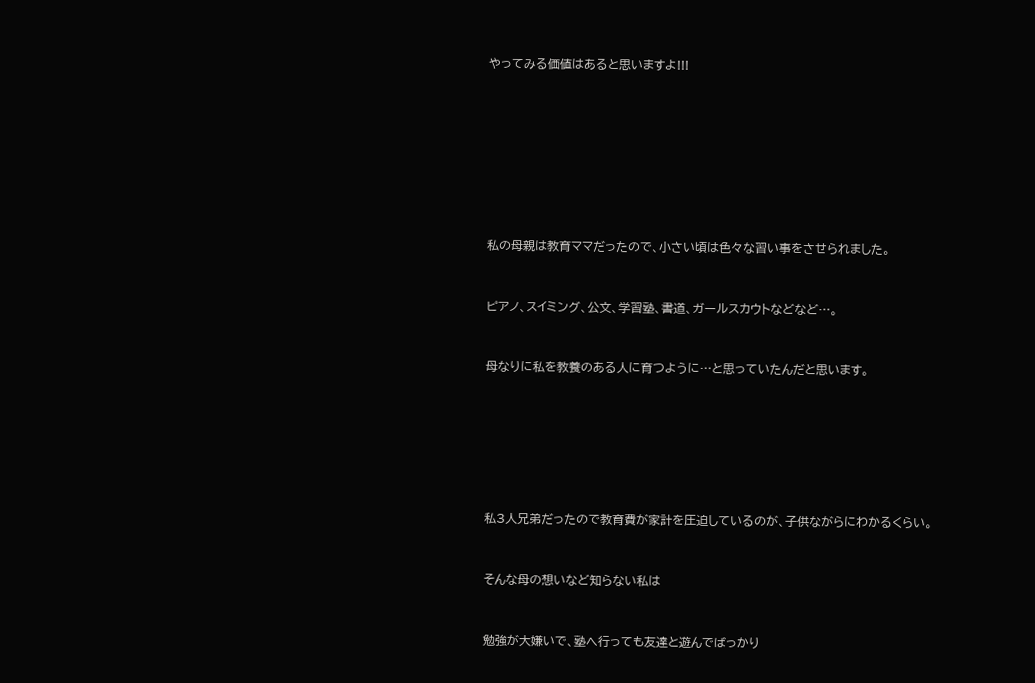やってみる価値はあると思いますよ!!!











私の母親は教育ママだったので、小さい頃は色々な習い事をさせられました。



ピアノ、スイミング、公文、学習塾、書道、ガールスカウトなどなど…。



母なりに私を教養のある人に育つように…と思っていたんだと思います。









私3人兄弟だったので教育費が家計を圧迫しているのが、子供ながらにわかるくらい。



そんな母の想いなど知らない私は



勉強が大嫌いで、塾へ行っても友達と遊んでばっかり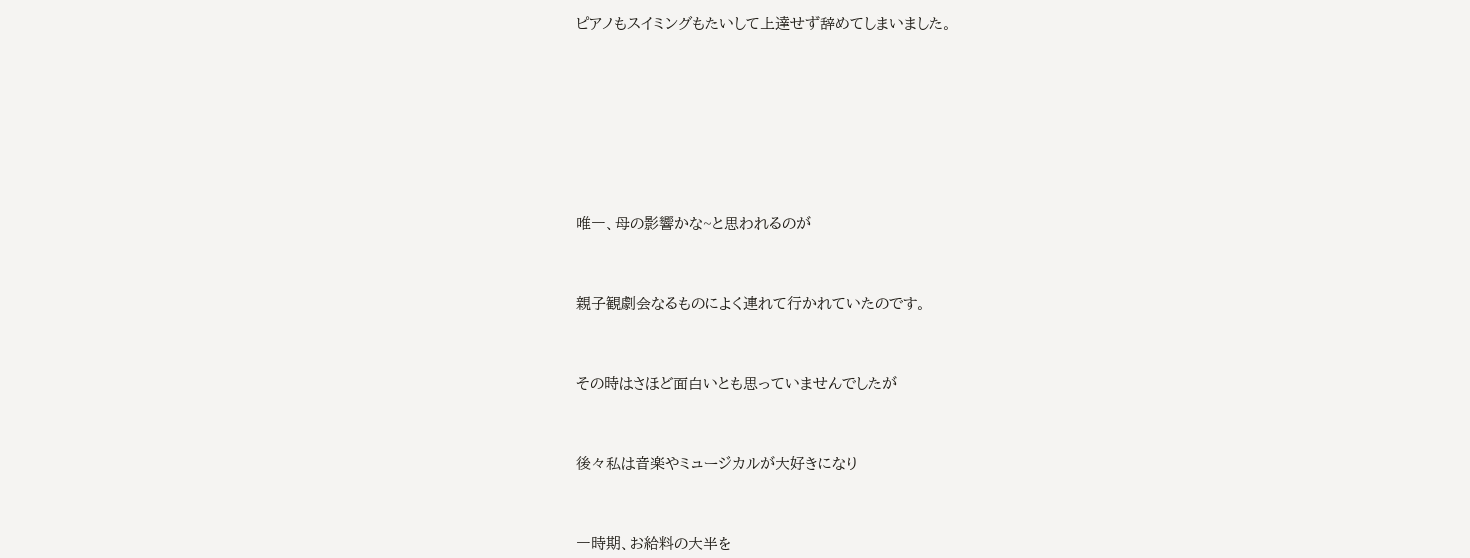ピアノもスイミングもたいして上達せず辞めてしまいました。









唯一、母の影響かな~と思われるのが



親子観劇会なるものによく連れて行かれていたのです。



その時はさほど面白いとも思っていませんでしたが



後々私は音楽やミュージカルが大好きになり



一時期、お給料の大半を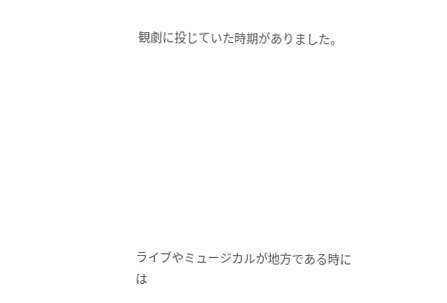観劇に投じていた時期がありました。









ライブやミュージカルが地方である時には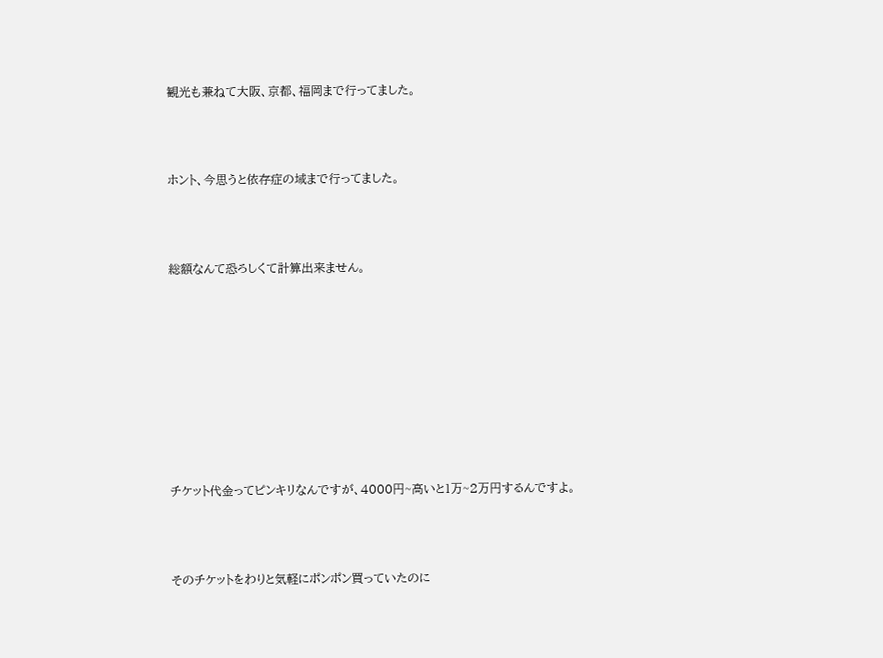観光も兼ねて大阪、京都、福岡まで行ってました。



ホント、今思うと依存症の域まで行ってました。



総額なんて恐ろしくて計算出来ません。









チケット代金ってピンキリなんですが、4000円~高いと1万~2万円するんですよ。



そのチケットをわりと気軽にポンポン買っていたのに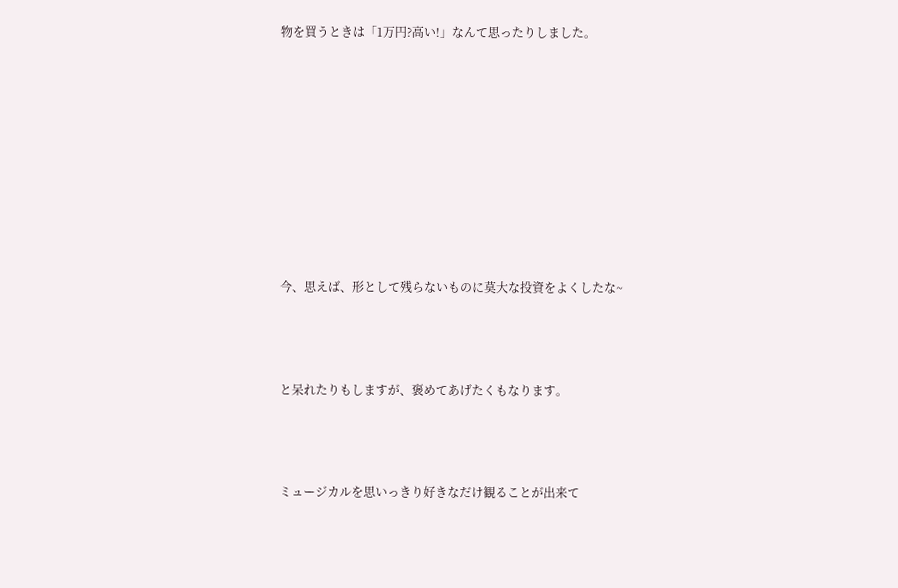物を買うときは「1万円?高い!」なんて思ったりしました。









今、思えば、形として残らないものに莫大な投資をよくしたな~



と呆れたりもしますが、褒めてあげたくもなります。



ミュージカルを思いっきり好きなだけ観ることが出来て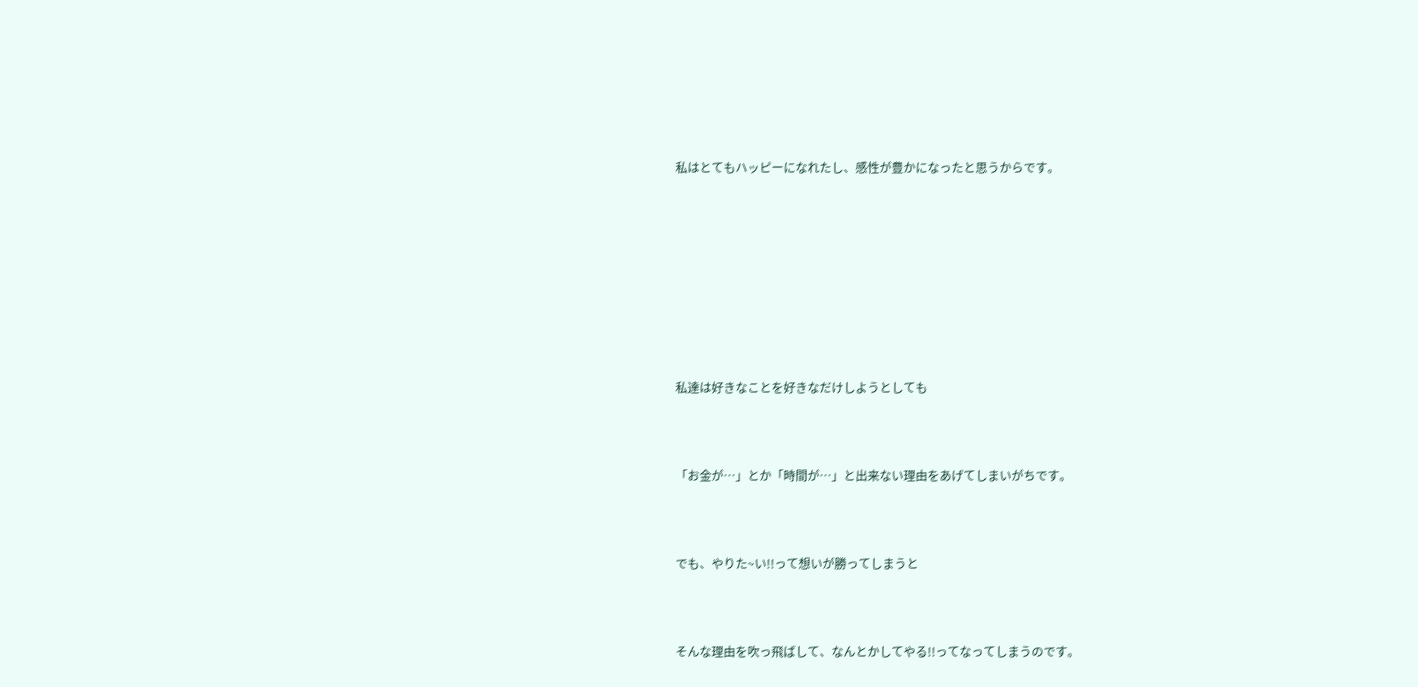私はとてもハッピーになれたし、感性が豊かになったと思うからです。









私達は好きなことを好きなだけしようとしても



「お金が…」とか「時間が…」と出来ない理由をあげてしまいがちです。



でも、やりた~い!!って想いが勝ってしまうと



そんな理由を吹っ飛ばして、なんとかしてやる!!ってなってしまうのです。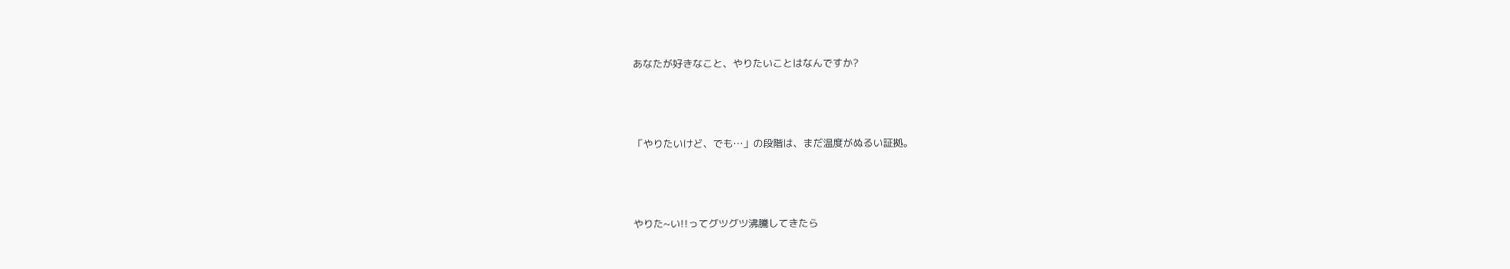あなたが好きなこと、やりたいことはなんですか?



「やりたいけど、でも…」の段階は、まだ温度がぬるい証拠。



やりた~い!!ってグツグツ沸騰してきたら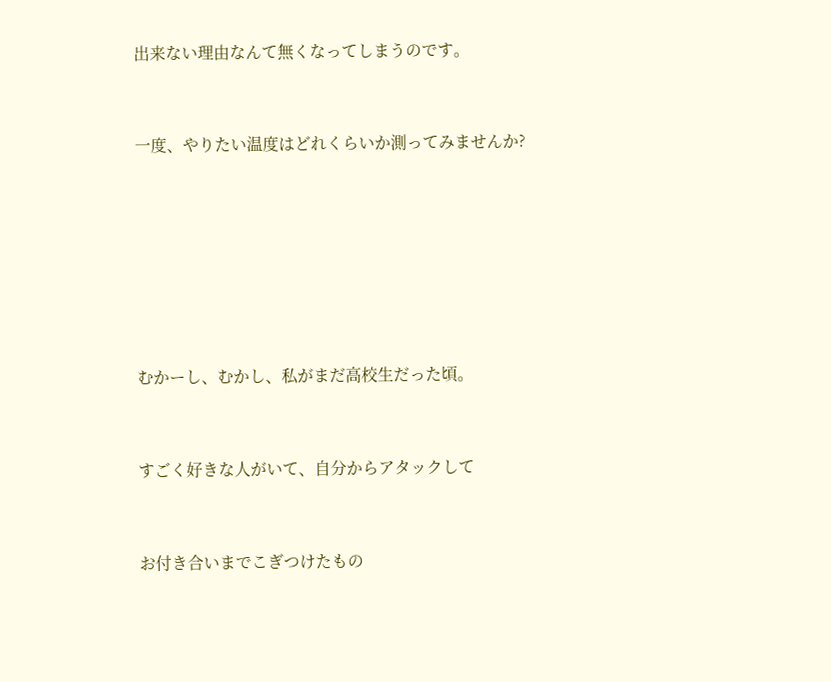出来ない理由なんて無くなってしまうのです。



一度、やりたい温度はどれくらいか測ってみませんか?









むかーし、むかし、私がまだ高校生だった頃。



すごく好きな人がいて、自分からアタックして



お付き合いまでこぎつけたもの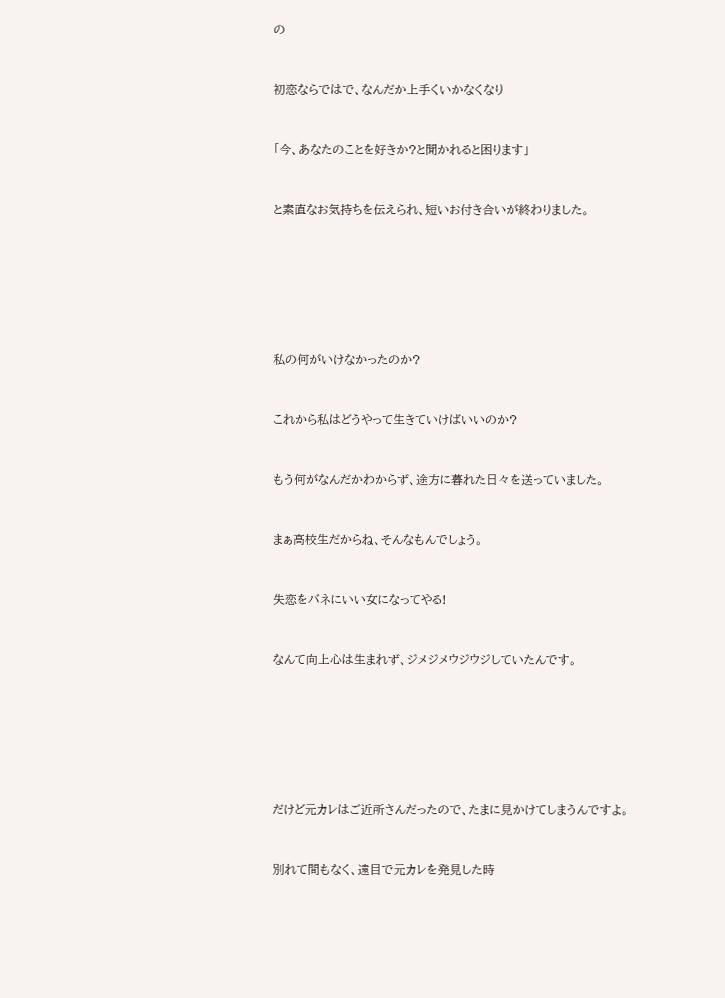の



初恋ならではで、なんだか上手くいかなくなり



「今、あなたのことを好きか?と聞かれると困ります」



と素直なお気持ちを伝えられ、短いお付き合いが終わりました。









私の何がいけなかったのか?



これから私はどうやって生きていけばいいのか?



もう何がなんだかわからず、途方に暮れた日々を送っていました。



まぁ高校生だからね、そんなもんでしょう。



失恋をバネにいい女になってやる!



なんて向上心は生まれず、ジメジメウジウジしていたんです。









だけど元カレはご近所さんだったので、たまに見かけてしまうんですよ。



別れて間もなく、遠目で元カレを発見した時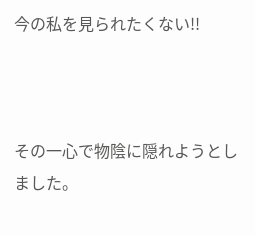今の私を見られたくない!!



その一心で物陰に隠れようとしました。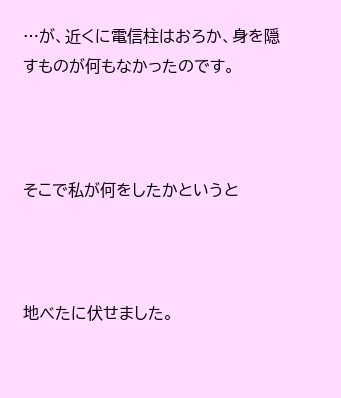…が、近くに電信柱はおろか、身を隠すものが何もなかったのです。



そこで私が何をしたかというと



地べたに伏せました。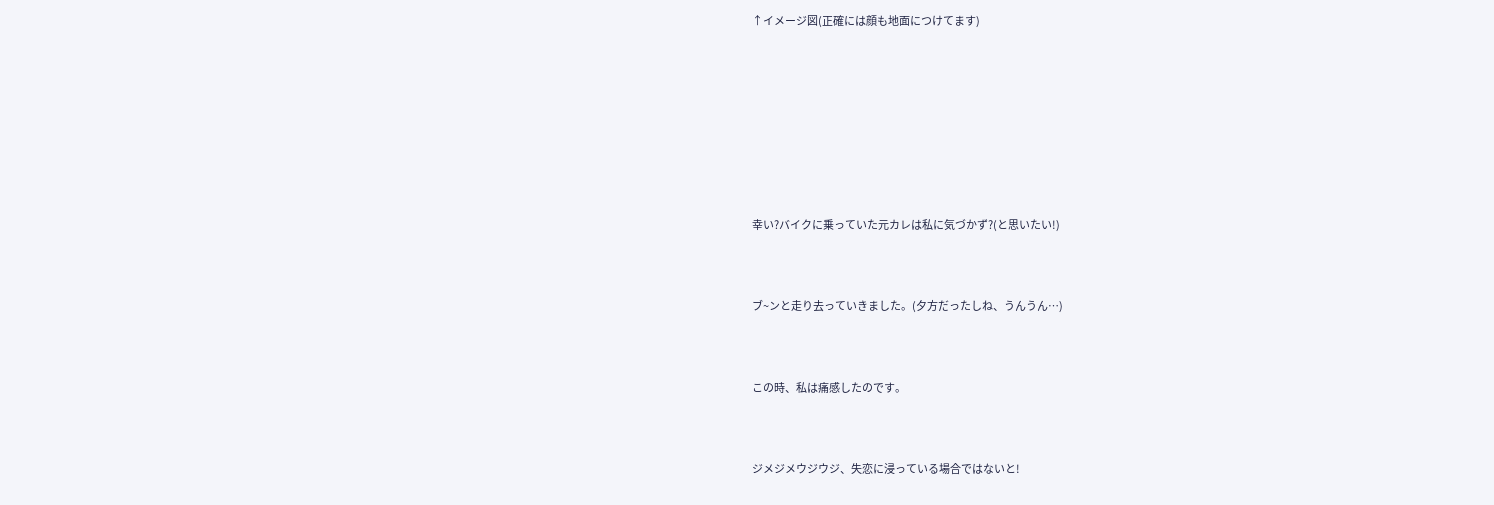↑イメージ図(正確には顔も地面につけてます)









幸い?バイクに乗っていた元カレは私に気づかず?(と思いたい!)



ブ~ンと走り去っていきました。(夕方だったしね、うんうん…)



この時、私は痛感したのです。



ジメジメウジウジ、失恋に浸っている場合ではないと!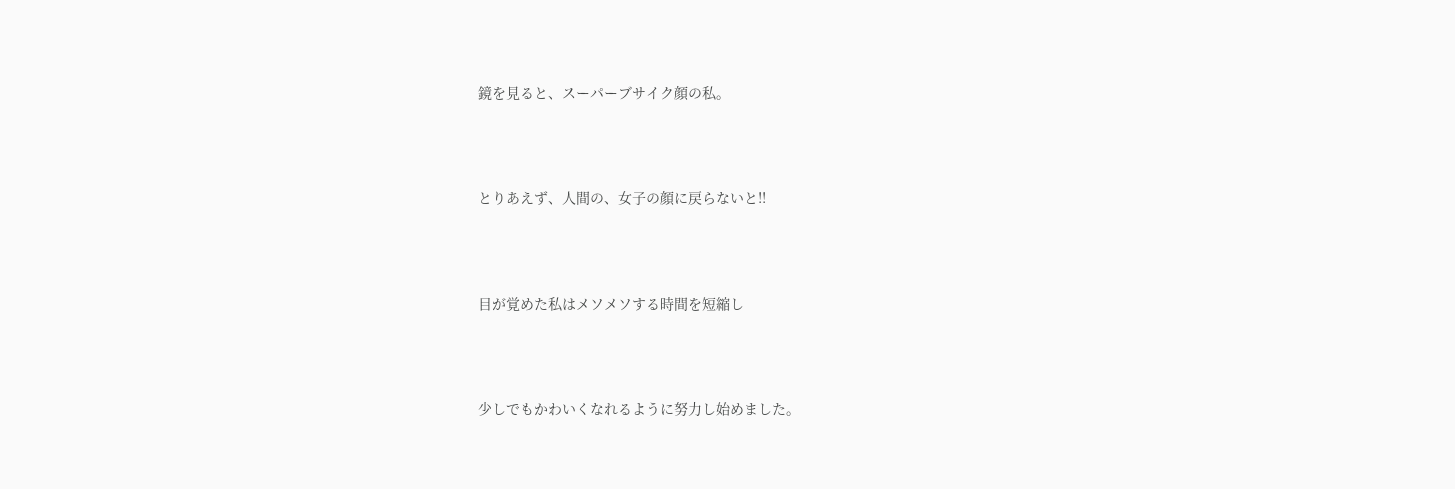鏡を見ると、スーパーブサイク顔の私。



とりあえず、人間の、女子の顔に戻らないと!!



目が覚めた私はメソメソする時間を短縮し



少しでもかわいくなれるように努力し始めました。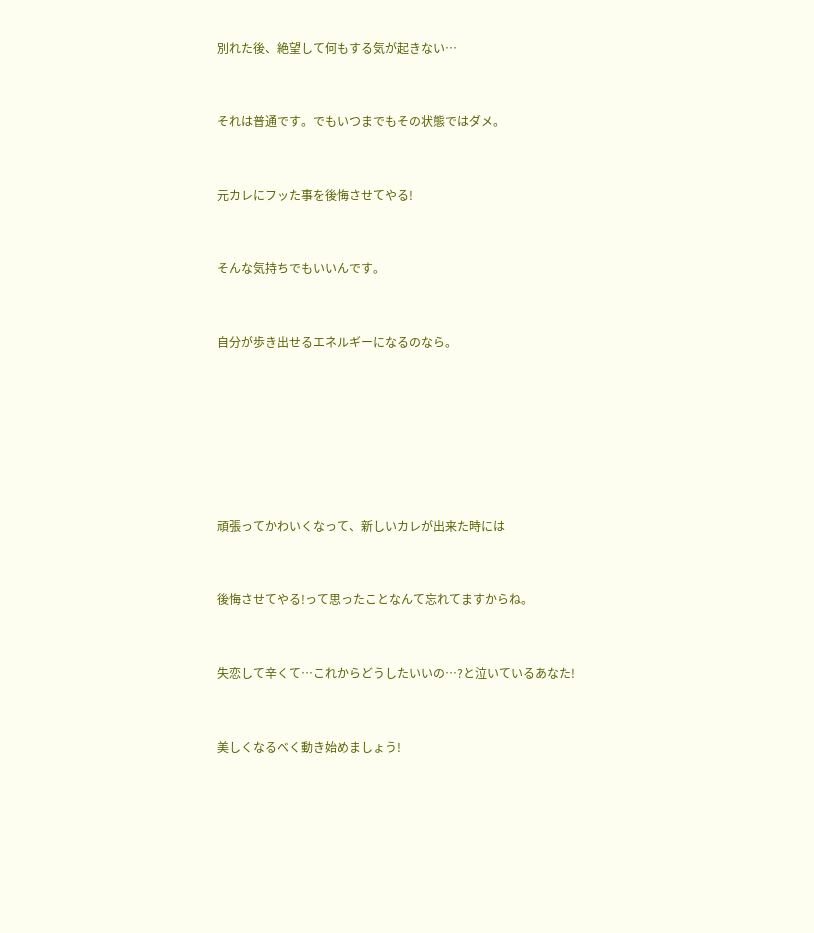別れた後、絶望して何もする気が起きない…



それは普通です。でもいつまでもその状態ではダメ。



元カレにフッた事を後悔させてやる!



そんな気持ちでもいいんです。



自分が歩き出せるエネルギーになるのなら。









頑張ってかわいくなって、新しいカレが出来た時には



後悔させてやる!って思ったことなんて忘れてますからね。



失恋して辛くて…これからどうしたいいの…?と泣いているあなた!



美しくなるべく動き始めましょう!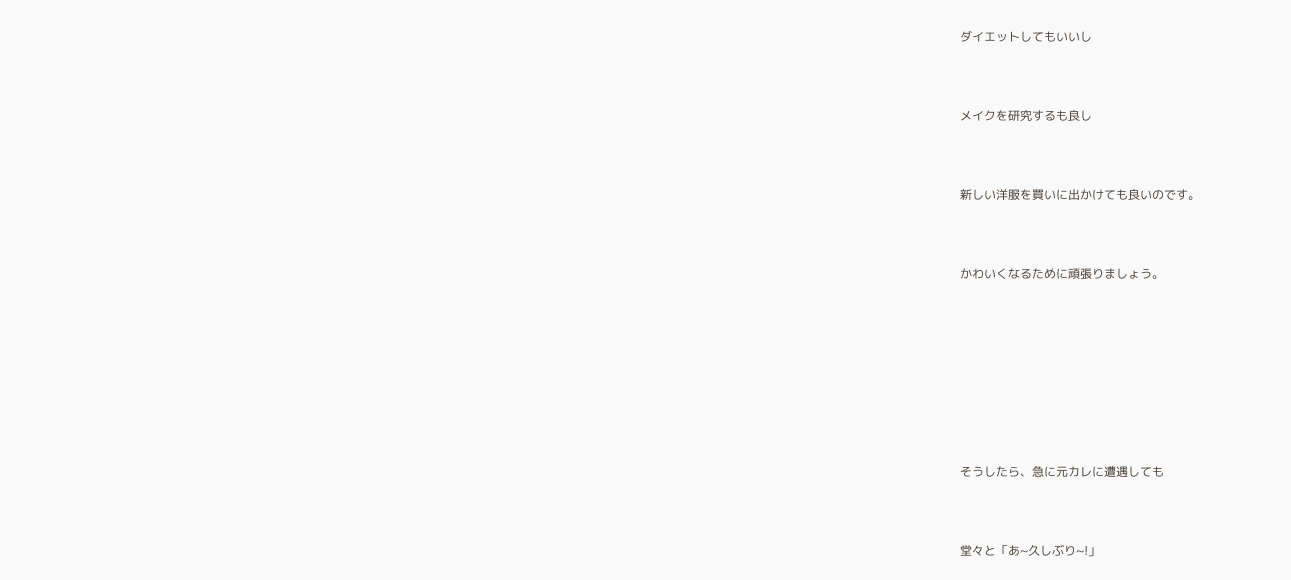ダイエットしてもいいし



メイクを研究するも良し



新しい洋服を買いに出かけても良いのです。



かわいくなるために頑張りましょう。









そうしたら、急に元カレに遭遇しても



堂々と「あ~久しぶり~!」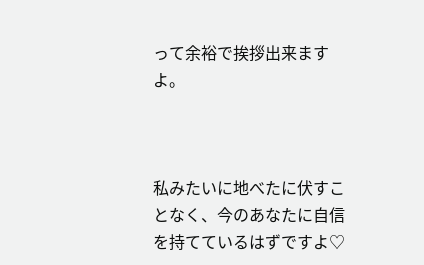って余裕で挨拶出来ますよ。



私みたいに地べたに伏すことなく、今のあなたに自信を持てているはずですよ♡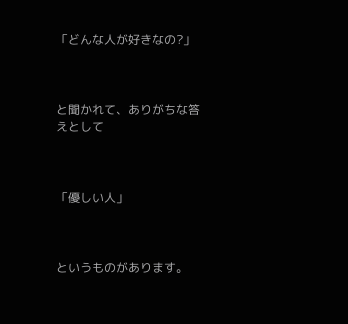「どんな人が好きなの?」



と聞かれて、ありがちな答えとして



「優しい人」



というものがあります。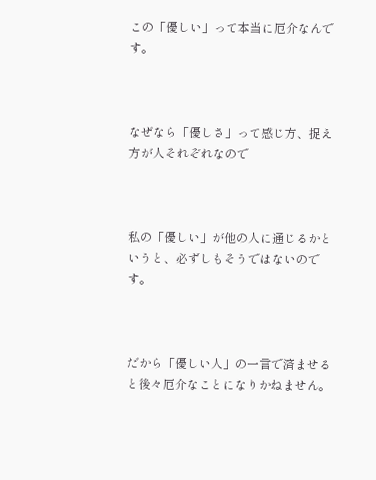この「優しい」って本当に厄介なんです。



なぜなら「優しさ」って感じ方、捉え方が人それぞれなので



私の「優しい」が他の人に通じるかというと、必ずしもそうではないのです。



だから「優しい人」の一言で済ませると後々厄介なことになりかねません。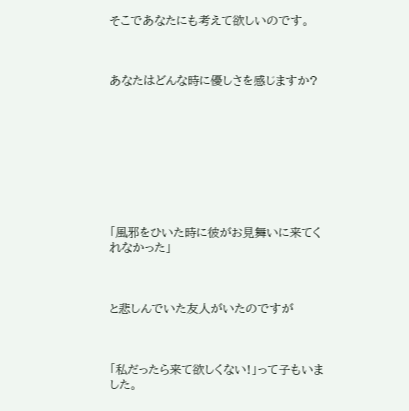そこであなたにも考えて欲しいのです。



あなたはどんな時に優しさを感じますか?









「風邪をひいた時に彼がお見舞いに来てくれなかった」



と悲しんでいた友人がいたのですが



「私だったら来て欲しくない!」って子もいました。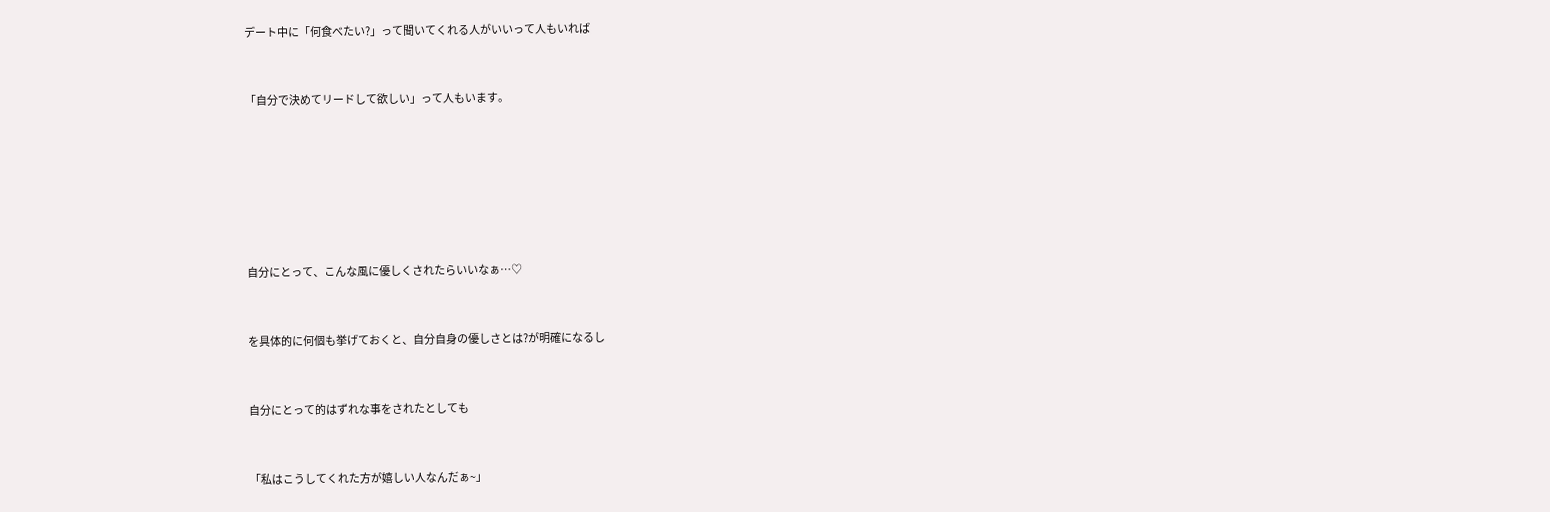デート中に「何食べたい?」って聞いてくれる人がいいって人もいれば



「自分で決めてリードして欲しい」って人もいます。









自分にとって、こんな風に優しくされたらいいなぁ…♡



を具体的に何個も挙げておくと、自分自身の優しさとは?が明確になるし



自分にとって的はずれな事をされたとしても



「私はこうしてくれた方が嬉しい人なんだぁ~」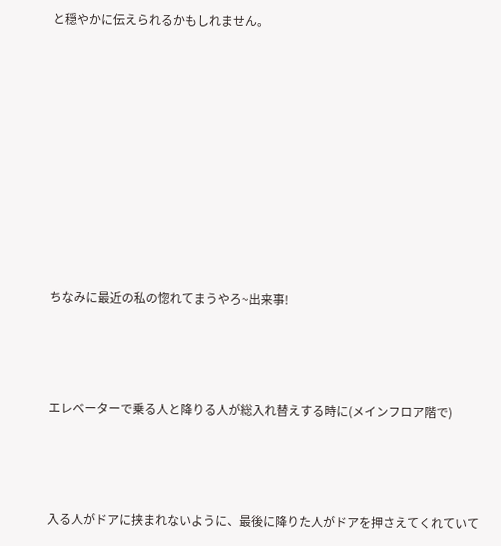と穏やかに伝えられるかもしれません。









ちなみに最近の私の惚れてまうやろ~出来事!



エレベーターで乗る人と降りる人が総入れ替えする時に(メインフロア階で)



入る人がドアに挟まれないように、最後に降りた人がドアを押さえてくれていて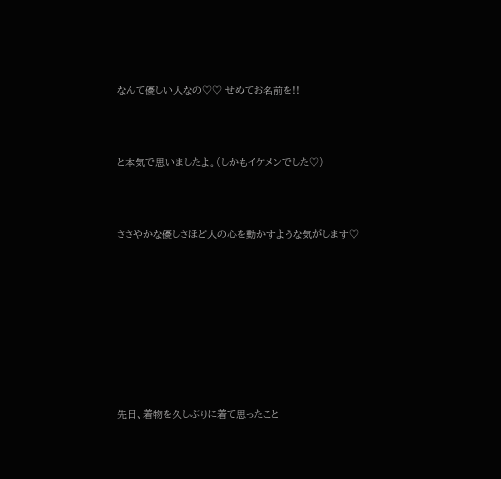なんて優しい人なの♡♡ せめてお名前を!!



と本気で思いましたよ。(しかもイケメンでした♡)



ささやかな優しさほど人の心を動かすような気がします♡









先日、着物を久しぶりに着て思ったこと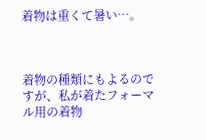着物は重くて暑い…。



着物の種類にもよるのですが、私が着たフォーマル用の着物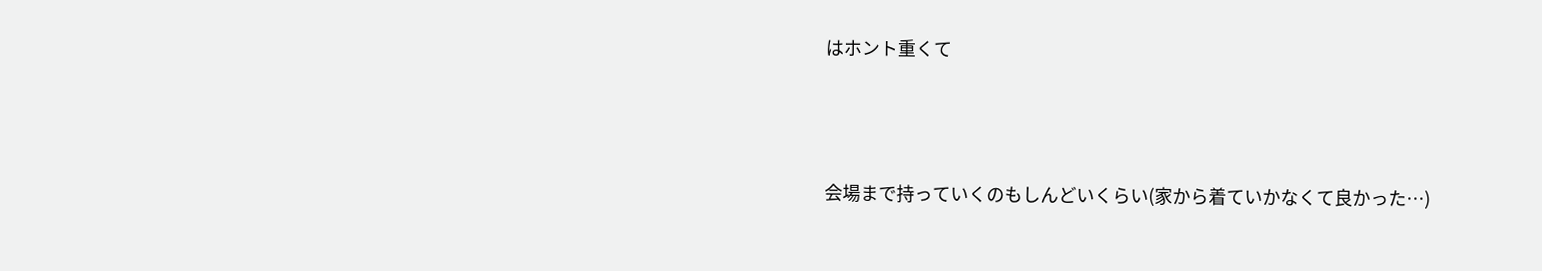はホント重くて



会場まで持っていくのもしんどいくらい(家から着ていかなくて良かった…)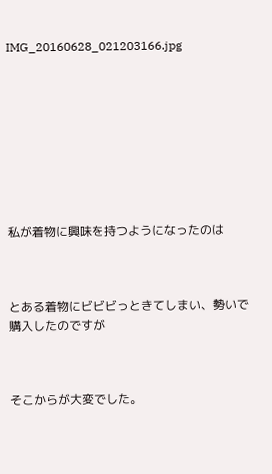IMG_20160628_021203166.jpg









私が着物に興味を持つようになったのは



とある着物にビビビっときてしまい、勢いで購入したのですが



そこからが大変でした。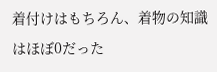着付けはもちろん、着物の知識はほぼ0だった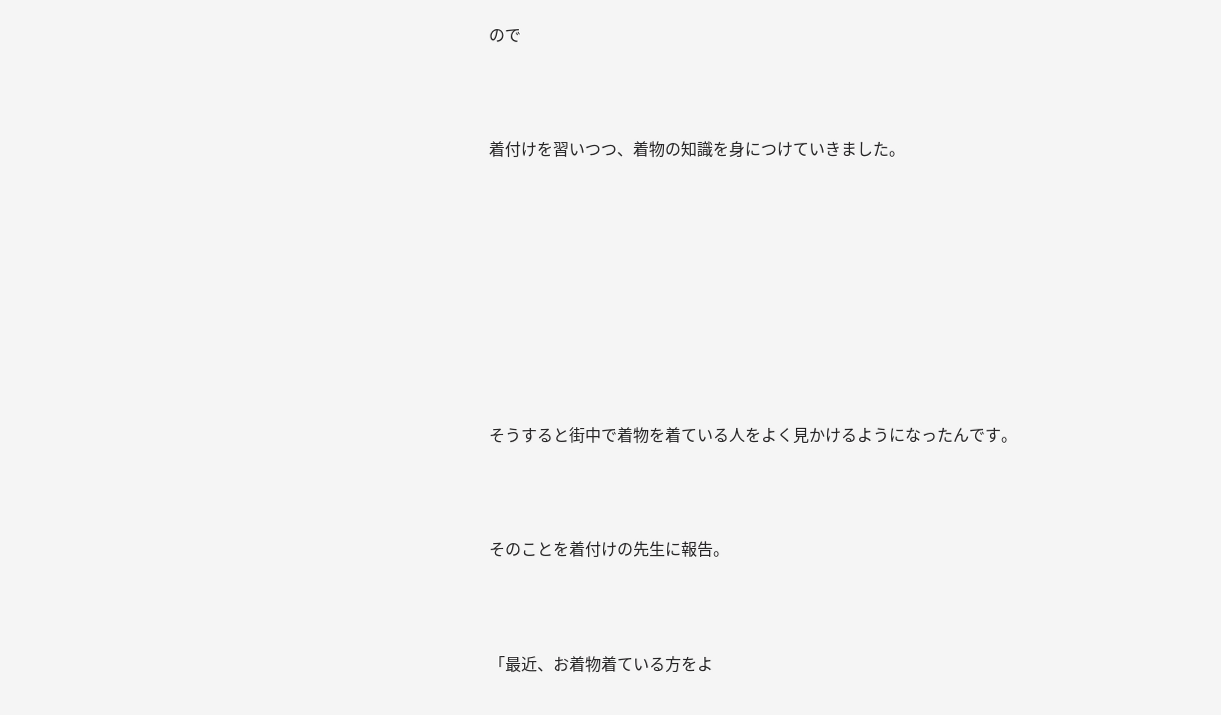ので



着付けを習いつつ、着物の知識を身につけていきました。









そうすると街中で着物を着ている人をよく見かけるようになったんです。



そのことを着付けの先生に報告。



「最近、お着物着ている方をよ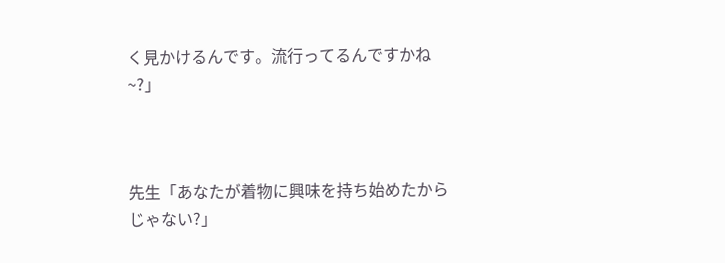く見かけるんです。流行ってるんですかね~?」



先生「あなたが着物に興味を持ち始めたからじゃない?」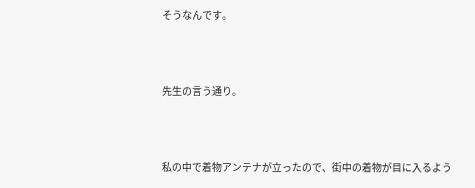そうなんです。



先生の言う通り。



私の中で着物アンテナが立ったので、街中の着物が目に入るよう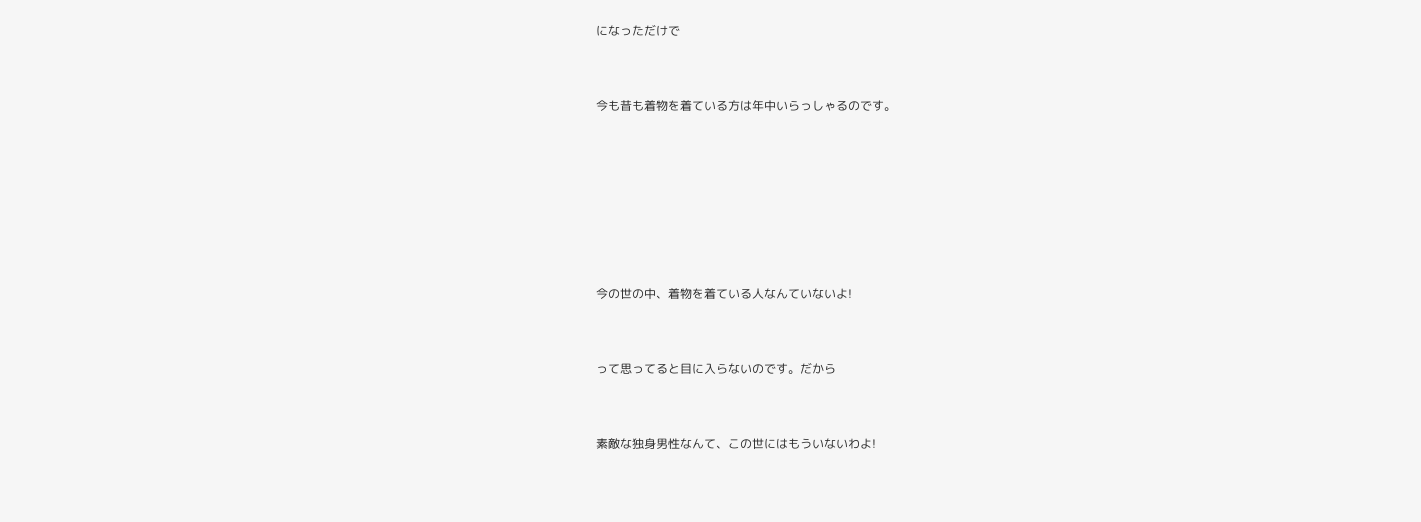になっただけで



今も昔も着物を着ている方は年中いらっしゃるのです。









今の世の中、着物を着ている人なんていないよ!



って思ってると目に入らないのです。だから



素敵な独身男性なんて、この世にはもういないわよ!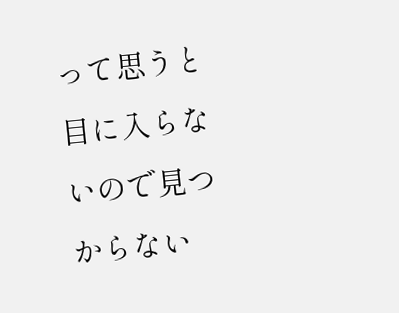って思うと目に入らないので見つからない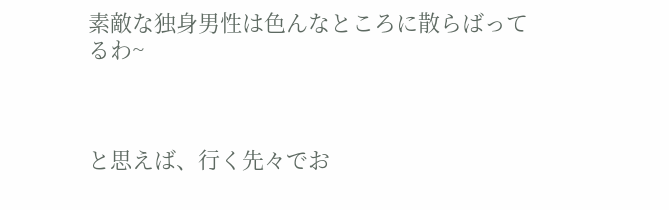素敵な独身男性は色んなところに散らばってるわ~



と思えば、行く先々でお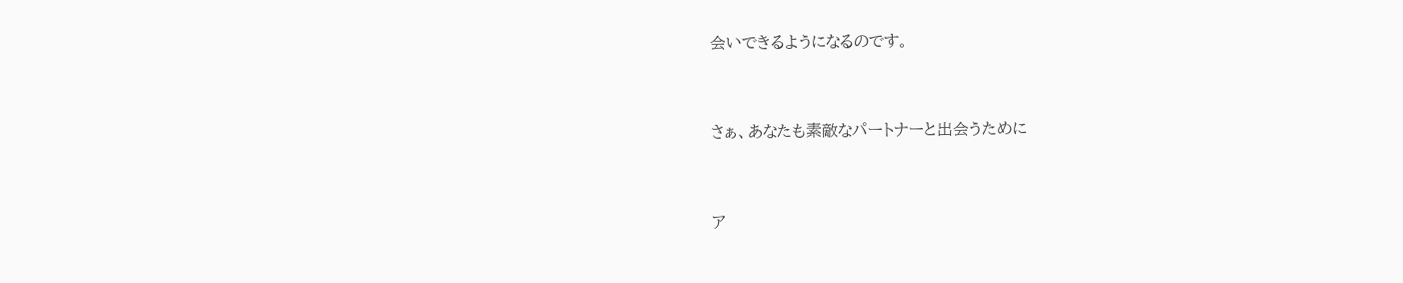会いできるようになるのです。



さぁ、あなたも素敵なパートナーと出会うために



ア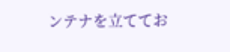ンテナを立ててお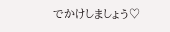でかけしましょう♡